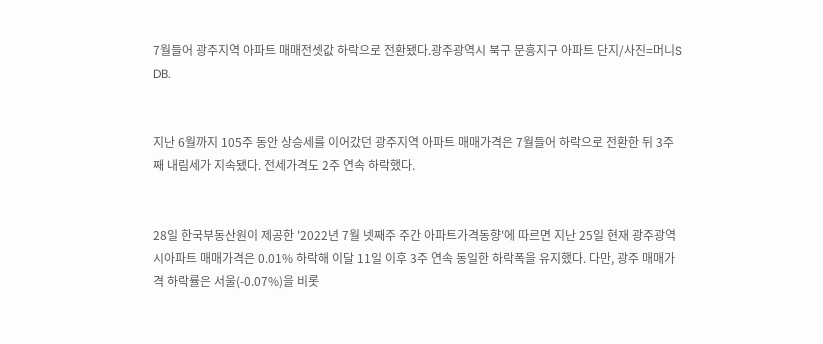7월들어 광주지역 아파트 매매전셋값 하락으로 전환됐다.광주광역시 북구 문흥지구 아파트 단지/사진=머니S DB.


지난 6월까지 105주 동안 상승세를 이어갔던 광주지역 아파트 매매가격은 7월들어 하락으로 전환한 뒤 3주째 내림세가 지속됐다. 전세가격도 2주 연속 하락했다.


28일 한국부동산원이 제공한 '2022년 7월 넷째주 주간 아파트가격동향'에 따르면 지난 25일 현재 광주광역시아파트 매매가격은 0.01% 하락해 이달 11일 이후 3주 연속 동일한 하락폭을 유지했다. 다만, 광주 매매가격 하락률은 서울(-0.07%)을 비롯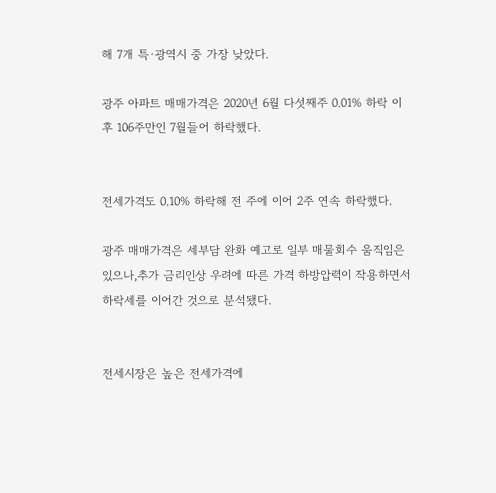해 7개 특·광역시 중 가장 낮았다.

광주 아파트 매매가격은 2020년 6월 다섯째주 0.01% 하락 이후 106주만인 7월들어 하락했다.


전세가격도 0.10% 하락해 전 주에 이어 2주 연속 하락했다.

광주 매매가격은 세부담 완화 예고로 일부 매물회수 움직임은 있으나,추가 금리인상 우려에 따른 가격 하방압력이 작용하면서 하락세를 이어간 것으로 분석됐다.


전세시장은 높은 전세가격에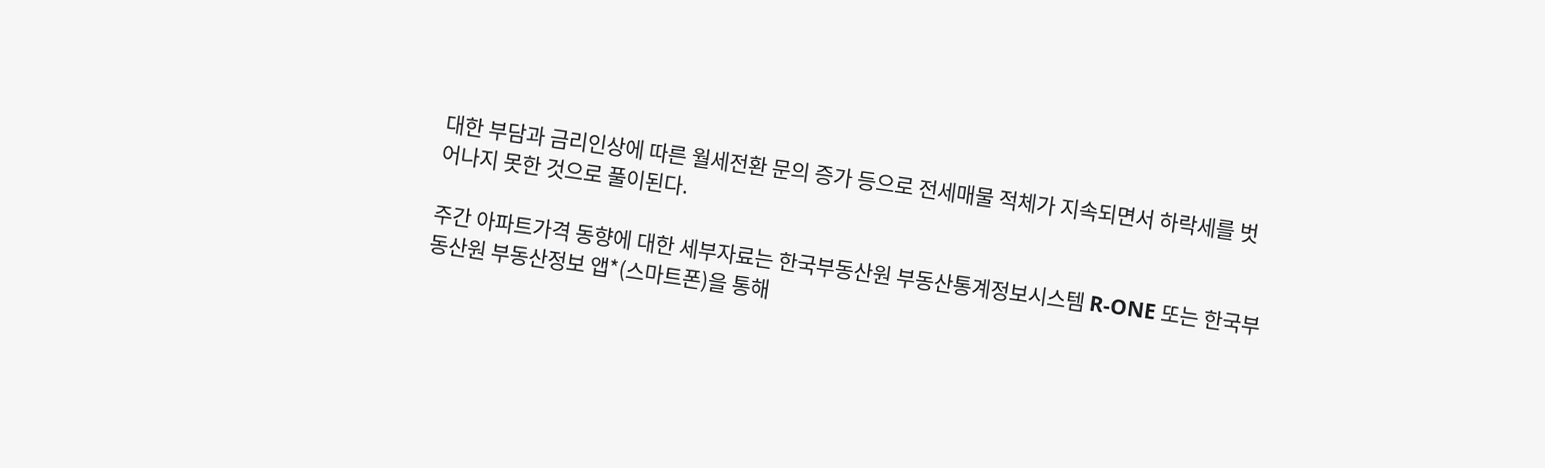대한 부담과 금리인상에 따른 월세전환 문의 증가 등으로 전세매물 적체가 지속되면서 하락세를 벗어나지 못한 것으로 풀이된다.

주간 아파트가격 동향에 대한 세부자료는 한국부동산원 부동산통계정보시스템 R-ONE 또는 한국부동산원 부동산정보 앱*(스마트폰)을 통해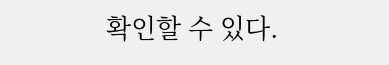확인할 수 있다.